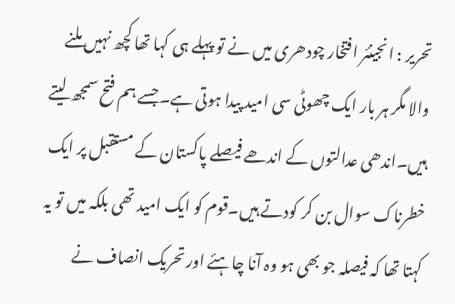تحریر : انجینئر افتخار چودھری میں نے تو پہلے ہی کہا تھا کچھ نہیں ملنے والا مگر ہر بار ایک چھوٹی سی امید پیدا ہوتی ہے۔جسے ہم فتح سمجھ لیتے ہیں۔اندھی عدالتوں کے اندھے فیصلے پاکستان کے مستقبل پر ایک خطرناک سوال بن کر کودتے ہیں۔قوم کو ایک امید تھی بلکہ میں تو یہ کہتا تھا کہ فیصلہ جو بھی ہو وہ آنا چاہئے اور تحریک انصاف نے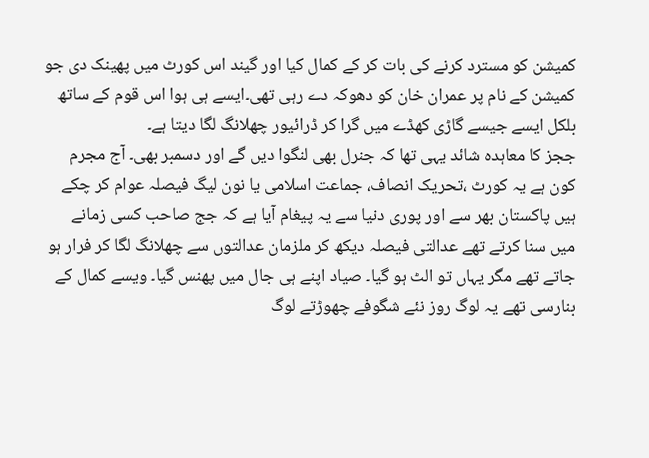کمیشن کو مسترد کرنے کی بات کر کے کمال کیا اور گیند اس کورٹ میں پھینک دی جو کمیشن کے نام پر عمران خان کو دھوکہ دے رہی تھی۔ایسے ہی ہوا اس قوم کے ساتھ بلکل ایسے جیسے گاڑی کھڈے میں گرا کر ڈرائیور چھلانگ لگا دیتا ہے۔
ججز کا معاہدہ شائد یہی تھا کہ جنرل بھی لنگوا دیں گے اور دسمبر بھی۔ آج مجرم کون ہے یہ کورٹ ،تحریک انصاف، جماعت اسلامی یا نون لیگ فیصلہ عوام کر چکے ہیں پاکستان بھر سے اور پوری دنیا سے یہ پیغام آیا ہے کہ جج صاحب کسی زمانے میں سنا کرتے تھے عدالتی فیصلہ دیکھ کر ملزمان عدالتوں سے چھلانگ لگا کر فرار ہو جاتے تھے مگر یہاں تو الٹ ہو گیا۔ صیاد اپنے ہی جال میں پھنس گیا۔ ویسے کمال کے بنارسی تھے یہ لوگ روز نئے شگوفے چھوڑتے لوگ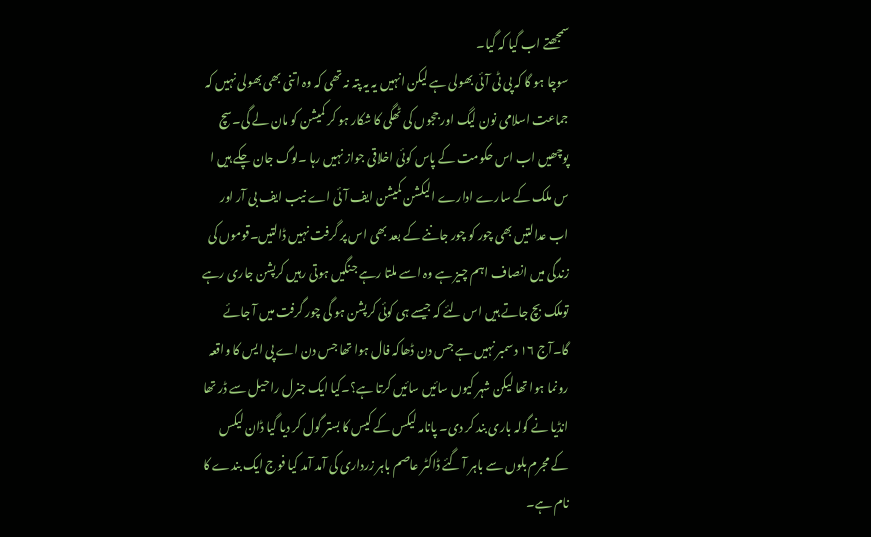سمجھتے اب گیا کہ گیا۔
سوچا ہو گا کہ پی ٹی آئی بھولی ہے لیکن انہیں یہ یہ پتہ نہ تھی کہ وہ اتنی بھی بھولی نہیں کہ جماعت اسلامی نون لیگ اور ججوں کی ٹھگی کا شکار ہو کر کمیشن کو مان لے گی۔سچ پوچھیں اب اس حکومت کے پاس کوئی اخلاقی جواز نہیں رہا ۔لوگ جان چکے ہیں ا س ملک کے سارے ادارے الیکشن کمیشن ایف آئی اے نیب ایف بی آر اور اب عدالتیں بھی چور کو چور جاننے کے بعد بھی اس پر گرفت نہیں ڈالتیں۔قوموں کی زندگی میں انصاف اہم چیز ہے وہ اسے ملتا رہے جنگیں ہوتی رہیں کرپشن جاری رہے توملک بچ جاتے ہیں اس لئے کہ جیسے ہی کوئی کرپشن ہو گی چور گرفت میں آ جائے گا۔آج ١٦ دسمبر نہیں ہے جس دن ڈھاکہ فال ہوا تھا جس دن اے پی ایس کا واقعہ رونما ہوا تھا لیکن شہر کیوں سائیں سائیں کرتا ہے؟۔کیا ایک جنرل راحیل سے ڈر تھا انڈیا نے گولہ باری بند کر دی۔ پانامہ لیکس کے کیس کا بستر گول کر دیا گیا ڈان لیکس کے مجرم بلوں سے باہر آ گئے ڈاکٹر عاصم باہر زرداری کی آمد آمد کیا فوج ایک بندے کا نام ہے۔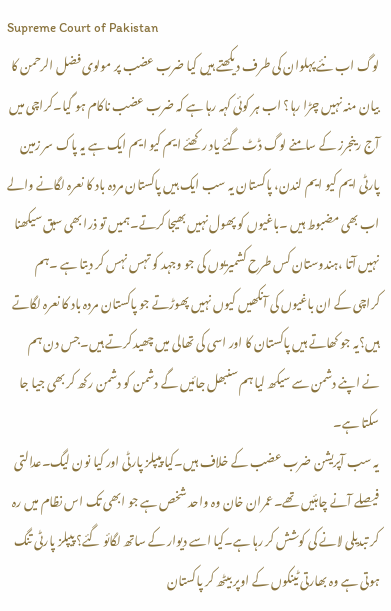Supreme Court of Pakistan
لوگ اب نئے پہلوان کی طرف دیکھتے ہیں کیا ضرب عضب پر مولوی فضل الرحمن کا بیان منہ نہیں چڑا رہا؟ اب ہر کوئی کہہ رہا ہے کہ ضرب عضب ناکام ہو گیا۔کراچی میں آج رینجرز کے سامنے لوگ ڈٹ گئے یاد رکھئے ایم کیو ایم ایک ہے یہ پاک سر زمین پارٹی ایم کیو ایم لندن، پاکستان یہ سب ایک ہیں پاکستان مردہ باد کا نعرہ لگانے والے اب بھی مضبوط ہیں ۔باغیوں کو پھول نہیں بھیجا کرتے۔ہمیں تو ذرا بھی سبق سیکھنا نہیں آتا ،ہندوستان کس طرح کشمیریوں کی جو وجہد کو تہس نہس کر دیتا ہے ۔ہم کراچی کے ان باغیوں کی آنکھیں کیوں نہیں پھوڑتے جو پاکستان مردہ باد کا نعرہ لگاتے ہیں؟یہ جو کھاتے ہیں پاکستان کا اور اسی کی تھالی میں چھید کرتے ہیں۔جس دن ہم نے اپنے دشمن سے سیکھ لیا ہم سنبھل جائیں گے دشمن کو دشمن رکھ کر بھی جیا جا سکتا ہے۔
یہ سب آپریشن ضرب عضب کے خلاف ہیں۔کیا پیپلز پارٹی اور کیا نون لیگ۔عدالتی فیصلے آنے چاہئیں تھے۔عمران خان وہ واحد شخص ہے جو ابھی تک اس نظام میں رہ کر تبدیلی لانے کی کوشش کر رہا ہے۔کیا اسے دیوار کے ساتھ لگائو گئے؟ پیپلز پارٹی تنگ ہوتی ہے وہ بھارتی ٹینکوں کے اوپر بیٹھ کر پاکستان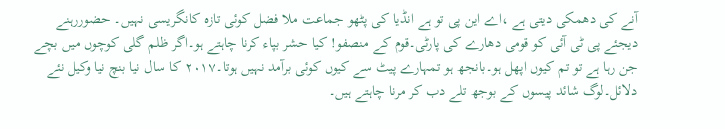آنے کی دھمکی دیتی ہے ،اے این پی تو ہے انڈیا کی پٹھو جماعت ملا فضل کوئی تازہ کانگریسی نہیں۔ حضوررہنے دیجئے پی ٹی آئی کو قومی دھارے کی پارٹی۔قوم کے منصفو! کیا حشر بپاء کرنا چاہتے ہو۔اگر ظلم گلی کوچوں میں بچے جن رہا ہے تو تم کیوں اپھل ہو۔بانجھ ہو تمہارے پیٹ سے کیوں کوئی برآمد نہیں ہوتا۔٢٠١٧ کا سال نیا بنچ نیا وکیل نئے دلائل۔لوگ شائد پیسوں کے بوجھ تلے دب کر مرنا چاہتے ہیں۔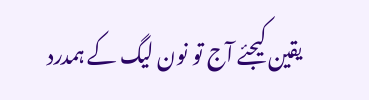یقین کیجئے آج تو نون لیگ کے ہمدرد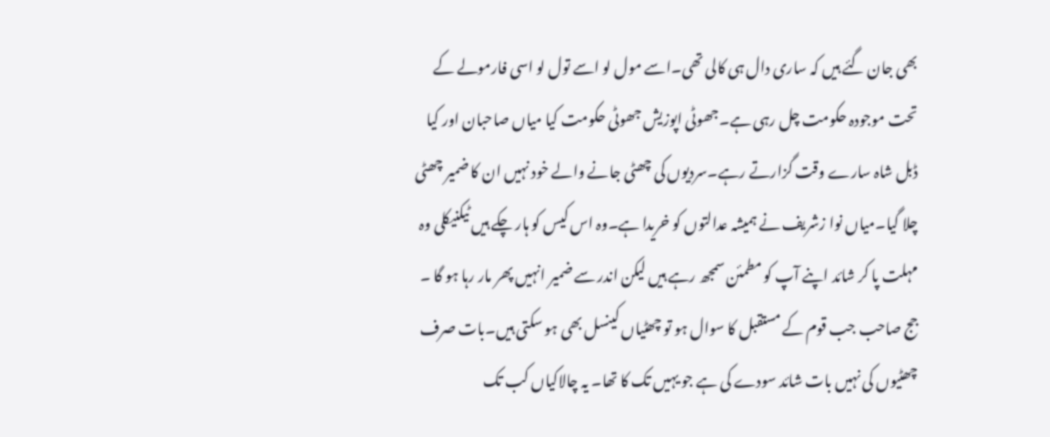بھی جان گئے ہیں کہ ساری دال ہی کالی تھی۔اسے مول لو اسے تول لو اسی فارمولے کے تحت موجودہ حکومت چل رہی ہے۔جھوٹی اپوزیش جھوٹی حکومت کیا میاں صاحبان اور کیا ڈبل شاہ سارے وقت گزارتے رہے۔سردیوں کی چھٹی جانے والے خود نہیں ان کا ضمیر چھٹی چلا گیا۔میاں نوا زشریف نے ہمیشہ عدالتوں کو خریدا ہے۔وہ اس کیس کو ہار چکے ہیں ٹیکنیکلی وہ مہلت پا کر شائد اپنے آپ کو مطمئن سمجھ رہے ہیں لیکن اندر سے ضمیر انہیں پھر مار رہا ہو گا ۔ جج صاحب جب قوم کے مستقبل کا سوال ہو تو چھٹیاں کینسل بھی ہو سکتی ہیں۔بات صرف چھٹیوں کی نہیں بات شائد سودے کی ہے جو یہیں تک کا تھا۔ یہ چالاکیاں کب تک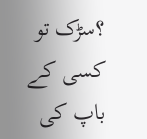؟سڑک تو کسی کے باپ کی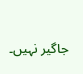جاگیر نہیں۔